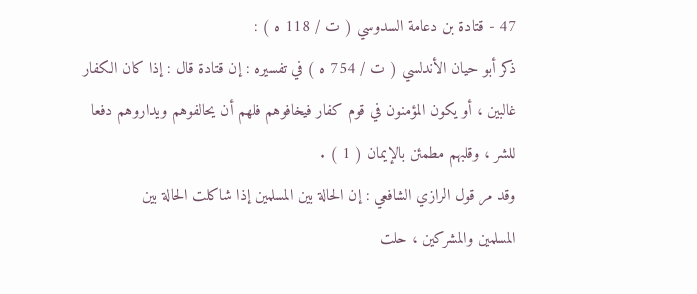47 - قتادة بن دعامة السدوسي ( ت / 118 ه ) :
ذكر أبو حيان الأندلسي ( ت / 754 ه ) في تفسيره : إن قتادة قال : إذا كان الكفار
غالبين ، أو يكون المؤمنون في قوم كفار فيخافوهم فلهم أن يحالفوهم ويداروهم دفعا
للشر ، وقلبهم مطمئن بالإيمان ( 1 ) .
وقد مر قول الرازي الشافعي : إن الحالة بين المسلمين إذا شاكلت الحالة بين
المسلمين والمشركين ، حلت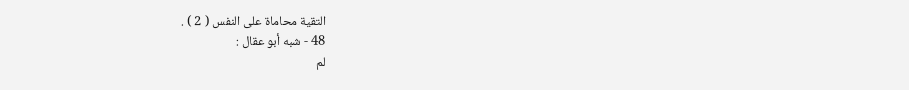التقية محاماة على النفس ( 2 ) .
48 - شبه أبو عقال :
لم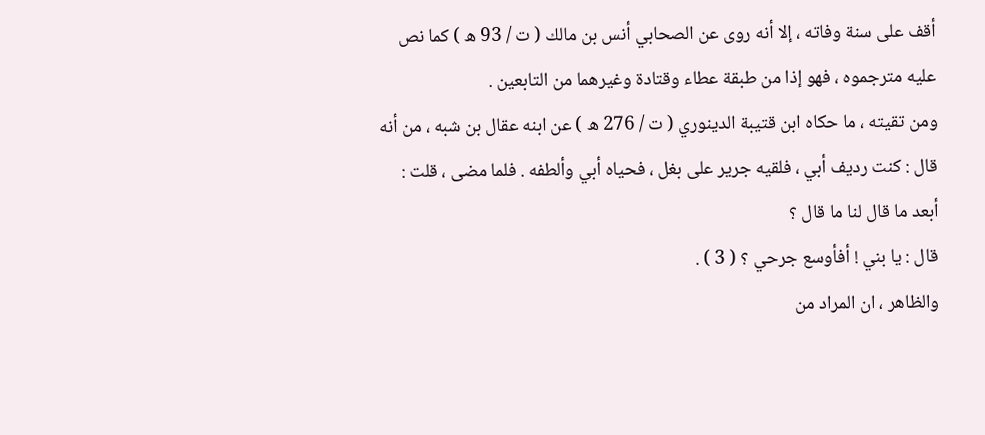أقف على سنة وفاته ، إلا أنه روى عن الصحابي أنس بن مالك ( ت / 93 ه ) كما نص
عليه مترجموه ، فهو إذا من طبقة عطاء وقتادة وغيرهما من التابعين .
ومن تقيته ، ما حكاه ابن قتيبة الدينوري ( ت / 276 ه ) عن ابنه عقال بن شبه ، من أنه
قال : كنت رديف أبي ، فلقيه جرير على بغل ، فحياه أبي وألطفه . فلما مضى ، قلت :
أبعد ما قال لنا ما قال ؟
قال : يا بني ! أفأوسع جرحي ؟ ( 3 ) .
والظاهر ، ان المراد من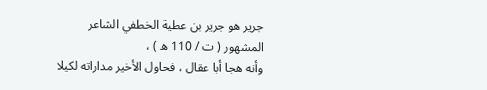جرير هو جرير بن عطية الخطفي الشاعر المشهور ( ت / 110 ه ) ،
وأنه هجا أبا عقال ، فحاول الأخير مداراته لكيلا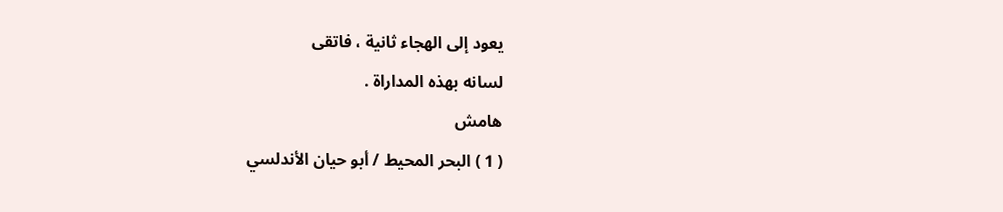يعود إلى الهجاء ثانية ، فاتقى
لسانه بهذه المداراة .
هامش
( 1 ) البحر المحيط / أبو حيان الأندلسي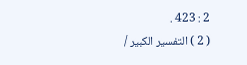2 : 423 .
( 2 ) التفسير الكبير /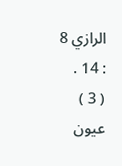الرازي 8 : 14 .
( 3 ) عيون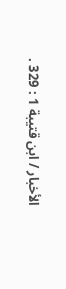الأخبار / ابن قتيبة 1 : 329 .